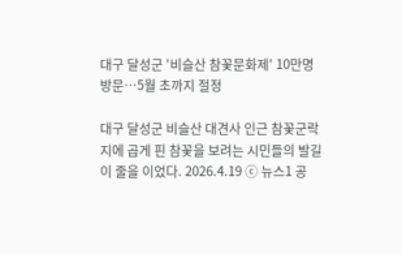대구 달성군 '비슬산 참꽃문화제' 10만명 방문…5월 초까지 절정

대구 달성군 비슬산 대견사 인근 참꽃군락지에 곱게 핀 참꽃을 보려는 시민들의 발길이 줄을 이었다. 2026.4.19 ⓒ 뉴스1 공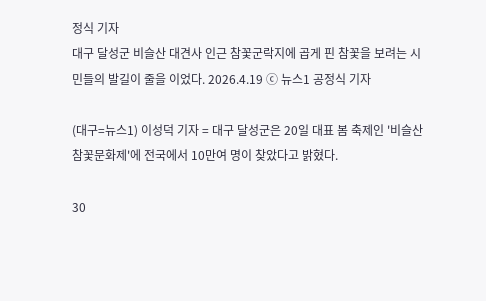정식 기자
대구 달성군 비슬산 대견사 인근 참꽃군락지에 곱게 핀 참꽃을 보려는 시민들의 발길이 줄을 이었다. 2026.4.19 ⓒ 뉴스1 공정식 기자

(대구=뉴스1) 이성덕 기자 = 대구 달성군은 20일 대표 봄 축제인 '비슬산 참꽃문화제'에 전국에서 10만여 명이 찾았다고 밝혔다.

30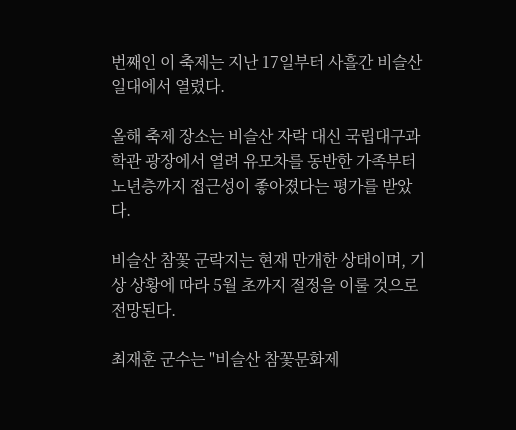번째인 이 축제는 지난 17일부터 사흘간 비슬산 일대에서 열렸다.

올해 축제 장소는 비슬산 자락 대신 국립대구과학관 광장에서 열려 유모차를 동반한 가족부터 노년층까지 접근성이 좋아졌다는 평가를 받았다.

비슬산 참꽃 군락지는 현재 만개한 상태이며, 기상 상황에 따라 5월 초까지 절정을 이룰 것으로 전망된다.

최재훈 군수는 "비슬산 참꽃문화제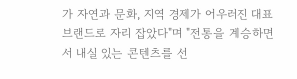가 자연과 문화, 지역 경제가 어우러진 대표 브랜드로 자리 잡았다"며 "전통을 계승하면서 내실 있는 콘텐츠를 선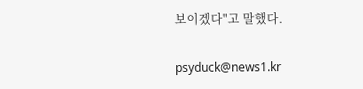보이겠다"고 말했다.

psyduck@news1.kr